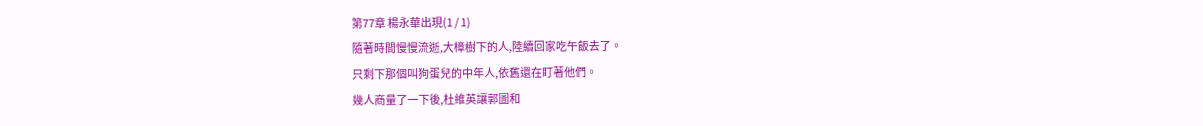第77章 楊永華出現(1 / 1)
隨著時間慢慢流逝,大樟樹下的人,陸續回家吃午飯去了。
只剩下那個叫狗蛋兒的中年人,依舊還在盯著他們。
幾人商量了一下後,杜維英讓郭圖和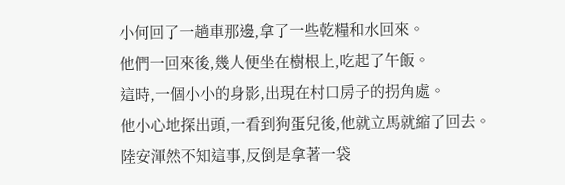小何回了一趟車那邊,拿了一些乾糧和水回來。
他們一回來後,幾人便坐在樹根上,吃起了午飯。
這時,一個小小的身影,出現在村口房子的拐角處。
他小心地探出頭,一看到狗蛋兒後,他就立馬就縮了回去。
陸安渾然不知這事,反倒是拿著一袋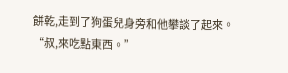餅乾,走到了狗蛋兒身旁和他攀談了起來。
“叔,來吃點東西。”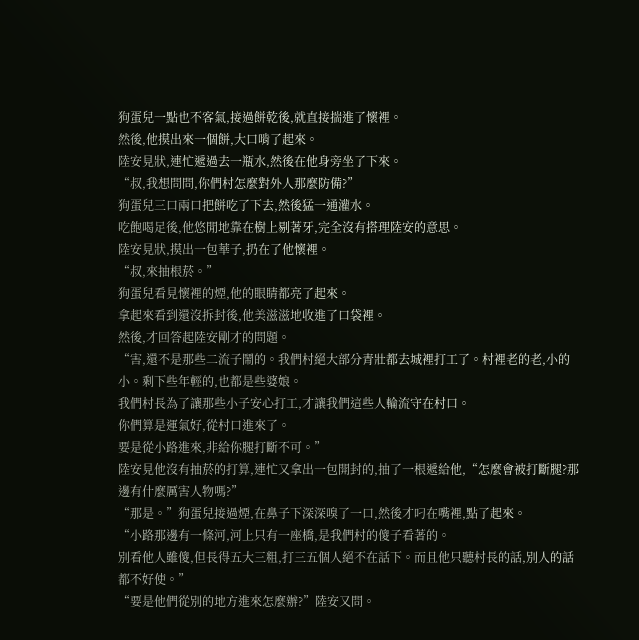狗蛋兒一點也不客氣,接過餅乾後,就直接揣進了懷裡。
然後,他摸出來一個餅,大口啃了起來。
陸安見狀,連忙遞過去一瓶水,然後在他身旁坐了下來。
“叔,我想問問,你們村怎麼對外人那麼防備?”
狗蛋兒三口兩口把餅吃了下去,然後猛一通灌水。
吃飽喝足後,他悠閒地靠在樹上剔著牙,完全沒有搭理陸安的意思。
陸安見狀,摸出一包華子,扔在了他懷裡。
“叔,來抽根菸。”
狗蛋兒看見懷裡的煙,他的眼睛都亮了起來。
拿起來看到還沒拆封後,他美滋滋地收進了口袋裡。
然後,才回答起陸安剛才的問題。
“害,還不是那些二流子鬧的。我們村絕大部分青壯都去城裡打工了。村裡老的老,小的小。剩下些年輕的,也都是些婆娘。
我們村長為了讓那些小子安心打工,才讓我們這些人輪流守在村口。
你們算是運氣好,從村口進來了。
要是從小路進來,非給你腿打斷不可。”
陸安見他沒有抽菸的打算,連忙又拿出一包開封的,抽了一根遞給他,“怎麼會被打斷腿?那邊有什麼厲害人物嗎?”
“那是。”狗蛋兒接過煙,在鼻子下深深嗅了一口,然後才叼在嘴裡,點了起來。
“小路那邊有一條河,河上只有一座橋,是我們村的傻子看著的。
別看他人雖傻,但長得五大三粗,打三五個人絕不在話下。而且他只聽村長的話,別人的話都不好使。”
“要是他們從別的地方進來怎麼辦?”陸安又問。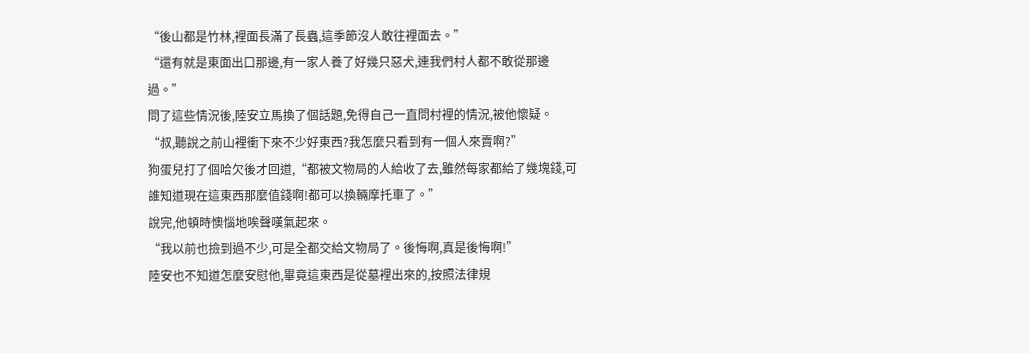“後山都是竹林,裡面長滿了長蟲,這季節沒人敢往裡面去。”
“還有就是東面出口那邊,有一家人養了好幾只惡犬,連我們村人都不敢從那邊過。”
問了這些情況後,陸安立馬換了個話題,免得自己一直問村裡的情況,被他懷疑。
“叔,聽說之前山裡衝下來不少好東西?我怎麼只看到有一個人來賣啊?”
狗蛋兒打了個哈欠後才回道,“都被文物局的人給收了去,雖然每家都給了幾塊錢,可誰知道現在這東西那麼值錢啊!都可以換輛摩托車了。”
說完,他頓時懊惱地唉聲嘆氣起來。
“我以前也撿到過不少,可是全都交給文物局了。後悔啊,真是後悔啊!”
陸安也不知道怎麼安慰他,畢竟這東西是從墓裡出來的,按照法律規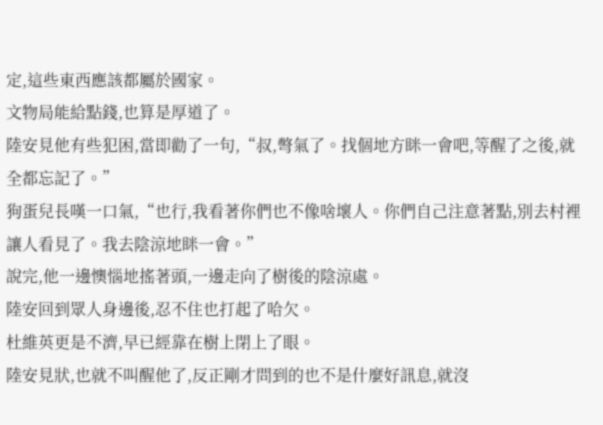定,這些東西應該都屬於國家。
文物局能給點錢,也算是厚道了。
陸安見他有些犯困,當即勸了一句,“叔,彆氣了。找個地方眯一會吧,等醒了之後,就全都忘記了。”
狗蛋兒長嘆一口氣,“也行,我看著你們也不像啥壞人。你們自己注意著點,別去村裡讓人看見了。我去陰涼地眯一會。”
說完,他一邊懊惱地搖著頭,一邊走向了樹後的陰涼處。
陸安回到眾人身邊後,忍不住也打起了哈欠。
杜維英更是不濟,早已經靠在樹上閉上了眼。
陸安見狀,也就不叫醒他了,反正剛才問到的也不是什麼好訊息,就沒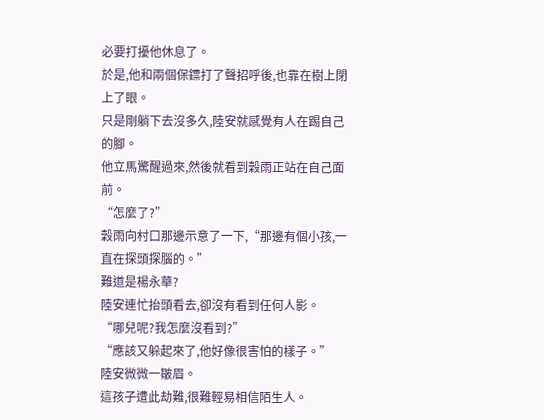必要打擾他休息了。
於是,他和兩個保鏢打了聲招呼後,也靠在樹上閉上了眼。
只是剛躺下去沒多久,陸安就感覺有人在踢自己的腳。
他立馬驚醒過來,然後就看到穀雨正站在自己面前。
“怎麼了?”
穀雨向村口那邊示意了一下,“那邊有個小孩,一直在探頭探腦的。”
難道是楊永華?
陸安連忙抬頭看去,卻沒有看到任何人影。
“哪兒呢?我怎麼沒看到?”
“應該又躲起來了,他好像很害怕的樣子。”
陸安微微一皺眉。
這孩子遭此劫難,很難輕易相信陌生人。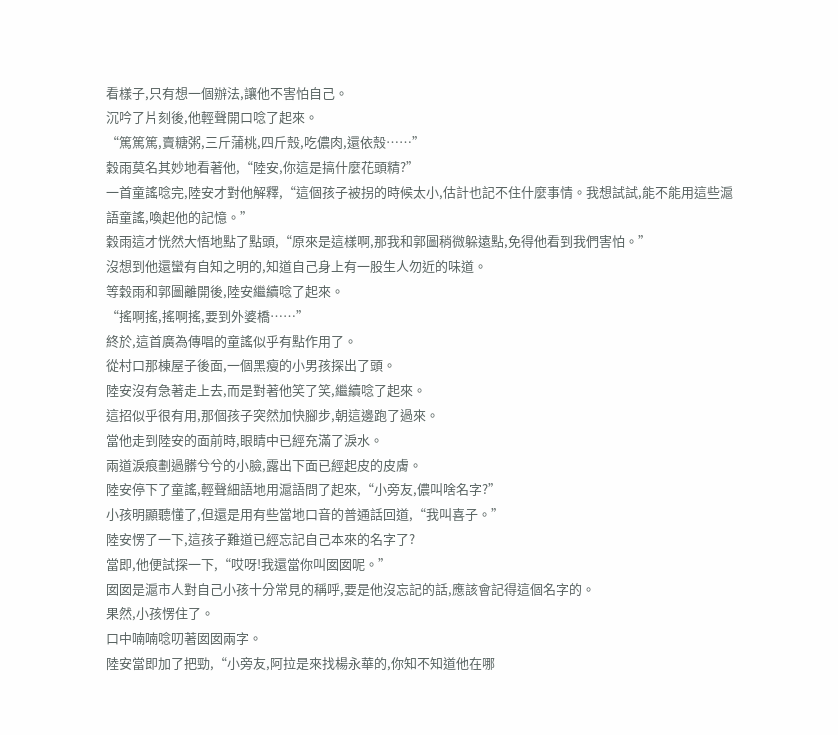看樣子,只有想一個辦法,讓他不害怕自己。
沉吟了片刻後,他輕聲開口唸了起來。
“篤篤篤,賣糖粥,三斤蒲桃,四斤殼,吃儂肉,還依殼……”
穀雨莫名其妙地看著他,“陸安,你這是搞什麼花頭精?”
一首童謠唸完,陸安才對他解釋,“這個孩子被拐的時候太小,估計也記不住什麼事情。我想試試,能不能用這些滬語童謠,喚起他的記憶。”
穀雨這才恍然大悟地點了點頭,“原來是這樣啊,那我和郭圖稍微躲遠點,免得他看到我們害怕。”
沒想到他還蠻有自知之明的,知道自己身上有一股生人勿近的味道。
等穀雨和郭圖離開後,陸安繼續唸了起來。
“搖啊搖,搖啊搖,要到外婆橋……”
終於,這首廣為傳唱的童謠似乎有點作用了。
從村口那棟屋子後面,一個黑瘦的小男孩探出了頭。
陸安沒有急著走上去,而是對著他笑了笑,繼續唸了起來。
這招似乎很有用,那個孩子突然加快腳步,朝這邊跑了過來。
當他走到陸安的面前時,眼睛中已經充滿了淚水。
兩道淚痕劃過髒兮兮的小臉,露出下面已經起皮的皮膚。
陸安停下了童謠,輕聲細語地用滬語問了起來,“小旁友,儂叫啥名字?”
小孩明顯聽懂了,但還是用有些當地口音的普通話回道,“我叫喜子。”
陸安愣了一下,這孩子難道已經忘記自己本來的名字了?
當即,他便試探一下,“哎呀!我還當你叫囡囡呢。”
囡囡是滬市人對自己小孩十分常見的稱呼,要是他沒忘記的話,應該會記得這個名字的。
果然,小孩愣住了。
口中喃喃唸叨著囡囡兩字。
陸安當即加了把勁,“小旁友,阿拉是來找楊永華的,你知不知道他在哪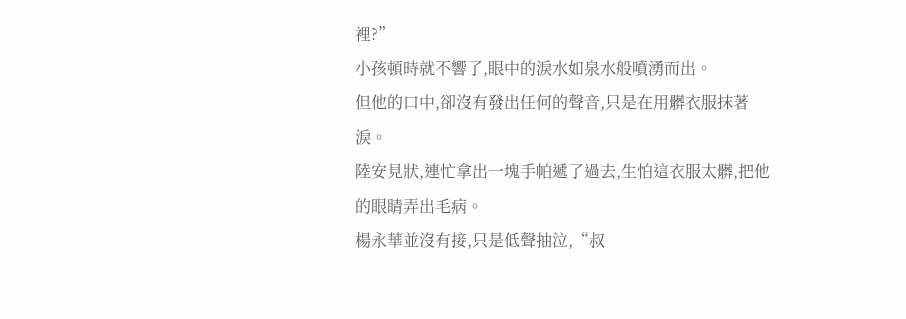裡?”
小孩頓時就不響了,眼中的淚水如泉水般噴湧而出。
但他的口中,卻沒有發出任何的聲音,只是在用髒衣服抹著淚。
陸安見狀,連忙拿出一塊手帕遞了過去,生怕這衣服太髒,把他的眼睛弄出毛病。
楊永華並沒有接,只是低聲抽泣,“叔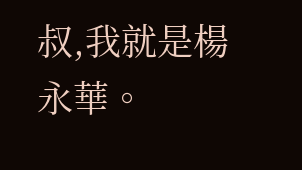叔,我就是楊永華。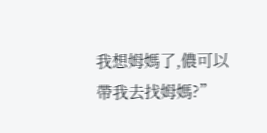我想姆媽了,儂可以帶我去找姆媽?”